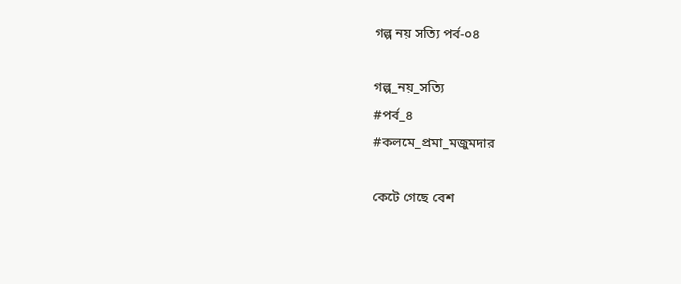গল্প নয় সত্যি পর্ব-০৪

গল্প_নয়_সত্যি
#পর্ব_৪
#কলমে_প্রমা_মজুমদার

কেটে গেছে বেশ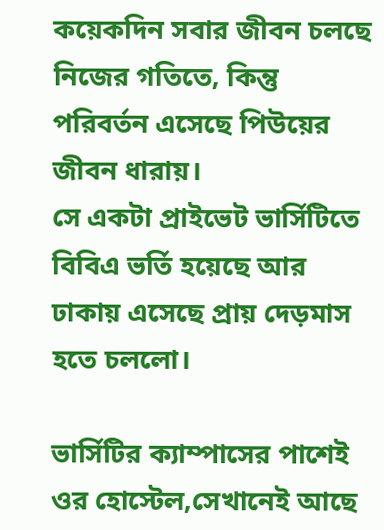কয়েকদিন সবার জীবন চলছে নিজের গতিতে, কিন্তু পরিবর্তন এসেছে পিউয়ের জীবন ধারায়।
সে একটা প্রাইভেট ভার্সিটিতে বিবিএ ভর্তি হয়েছে আর ঢাকায় এসেছে প্রায় দেড়মাস হতে চললো।

ভার্সিটির ক্যাম্পাসের পাশেই ওর হোস্টেল,সেখানেই আছে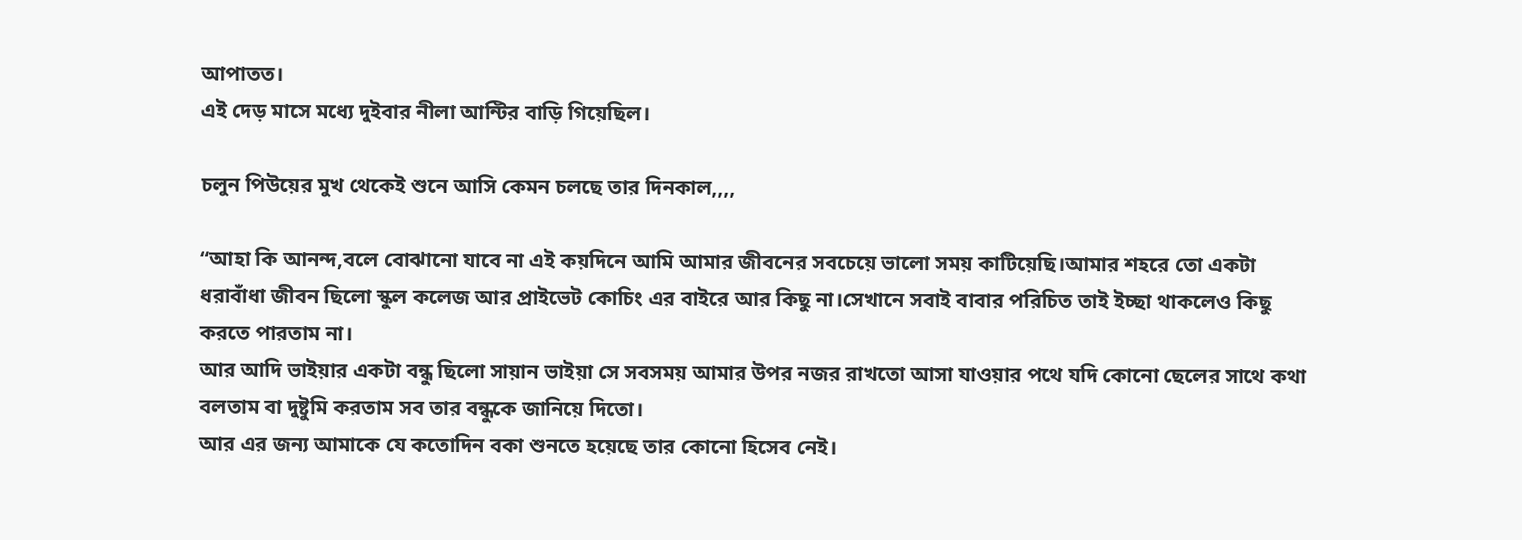আপাতত।
এই দেড় মাসে মধ্যে দুইবার নীলা আন্টির বাড়ি গিয়েছিল।

চলুন পিউয়ের মুখ থেকেই শুনে আসি কেমন চলছে তার দিনকাল,,,,

“আহা কি আনন্দ,বলে বোঝানো যাবে না এই কয়দিনে আমি আমার জীবনের সবচেয়ে ভালো সময় কাটিয়েছি।আমার শহরে তো একটা ধরাবাঁধা জীবন ছিলো স্কুল কলেজ আর প্রাইভেট কোচিং এর বাইরে আর কিছু না।সেখানে সবাই বাবার পরিচিত তাই ইচ্ছা থাকলেও কিছু করতে পারতাম না।
আর আদি ভাইয়ার একটা বন্ধু ছিলো সায়ান ভাইয়া সে সবসময় আমার উপর নজর রাখতো আসা যাওয়ার পথে যদি কোনো ছেলের সাথে কথা বলতাম বা দুষ্টুমি করতাম সব তার বন্ধুকে জানিয়ে দিতো।
আর এর জন্য আমাকে যে কতোদিন বকা শুনতে হয়েছে তার কোনো হিসেব নেই।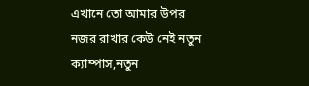এখানে তো আমার উপর নজর রাখার কেউ নেই নতুন ক্যাম্পাস,নতুন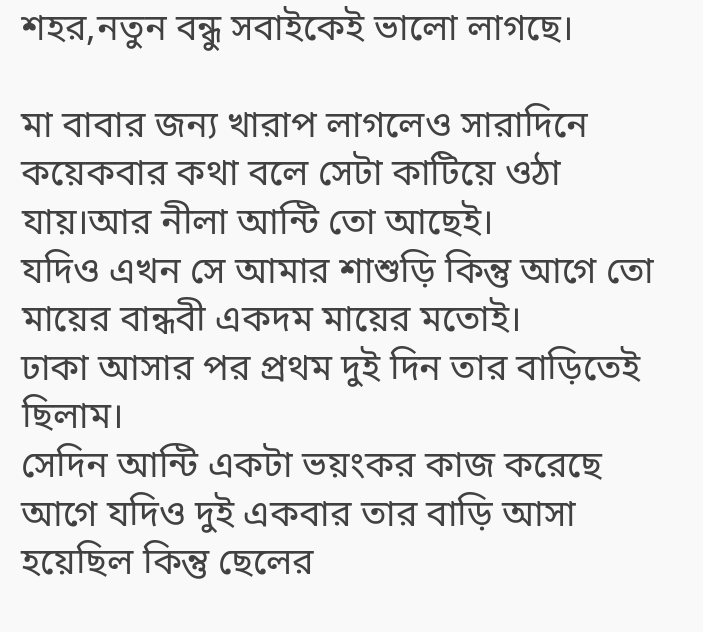শহর,নতুন বন্ধু সবাইকেই ভালো লাগছে।

মা বাবার জন্য খারাপ লাগলেও সারাদিনে কয়েকবার কথা বলে সেটা কাটিয়ে ওঠা যায়।আর নীলা আন্টি তো আছেই।
যদিও এখন সে আমার শাশুড়ি কিন্তু আগে তো মায়ের বান্ধবী একদম মায়ের মতোই।
ঢাকা আসার পর প্রথম দুই দিন তার বাড়িতেই ছিলাম।
সেদিন আন্টি একটা ভয়ংকর কাজ করেছে আগে যদিও দুই একবার তার বাড়ি আসা হয়েছিল কিন্তু ছেলের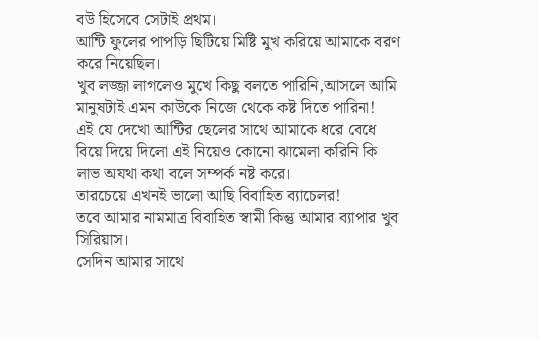বউ হিসেবে সেটাই প্রথম।
আন্টি ফুলের পাপড়ি ছিটিয়ে মিষ্টি মুখ করিয়ে আমাকে বরণ করে নিয়েছিল।
খুব লজ্জা লাগলেও মুখে কিছু বলতে পারিনি,আসলে আমি মানুষটাই এমন কাউকে নিজে থেকে কষ্ট দিতে পারিনা!
এই যে দেখো আন্টির ছেলের সাথে আমাকে ধরে বেধে বিয়ে দিয়ে দিলো এই নিয়েও কোনো ঝামেলা করিনি কি লাভ অযথা কথা বলে সম্পর্ক নষ্ট করে।
তারচেয়ে এখনই ভালো আছি বিবাহিত ব্যাচেলর!
তবে আমার নামমাত্র বিবাহিত স্বামী কিন্তু আমার ব্যাপার খুব সিরিয়াস।
সেদিন আমার সাথে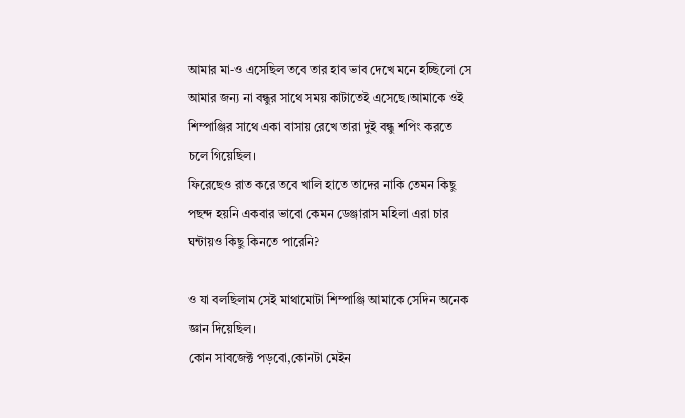আমার মা-ও এসেছিল তবে তার হাব ভাব দেখে মনে হচ্ছিলো সে আমার জন্য না বন্ধুর সাথে সময় কাটাতেই এসেছে।আমাকে ওই শিম্পাঞ্জির সাথে একা বাসায় রেখে তারা দুই বন্ধু শপিং করতে চলে গিয়েছিল।
ফিরেছেও রাত করে তবে খালি হাতে তাদের নাকি তেমন কিছু পছন্দ হয়নি একবার ভাবো কেমন ডেঞ্জারাস মহিলা এরা চার ঘন্টায়ও কিছু কিনতে পারেনি?

ও যা বলছিলাম সেই মাথামোটা শিম্পাঞ্জি আমাকে সেদিন অনেক জ্ঞান দিয়েছিল।
কোন সাবজেক্ট পড়বো,কোনটা মেইন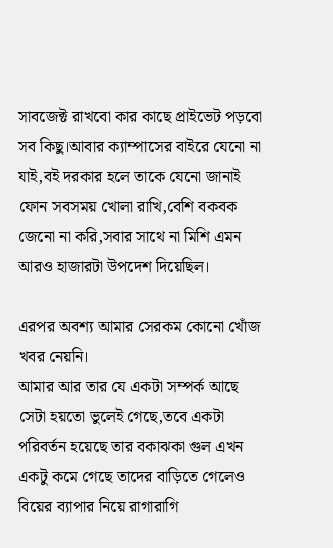সাবজেক্ট রাখবো কার কাছে প্রাইভেট পড়বো সব কিছু।আবার ক্যাম্পাসের বাইরে যেনো না যাই,বই দরকার হলে তাকে যেনো জানাই ফোন সবসময় খোলা রাখি,বেশি বকবক জেনো না করি,সবার সাথে না মিশি এমন আরও হাজারটা উপদেশ দিয়েছিল।

এরপর অবশ্য আমার সেরকম কোনো খোঁজ খবর নেয়নি।
আমার আর তার যে একটা সম্পর্ক আছে সেটা হয়তো ভুলেই গেছে,তবে একটা পরিবর্তন হয়েছে তার বকাঝকা গুল এখন একটু কমে গেছে তাদের বাড়িতে গেলেও বিয়ের ব্যাপার নিয়ে রাগারাগি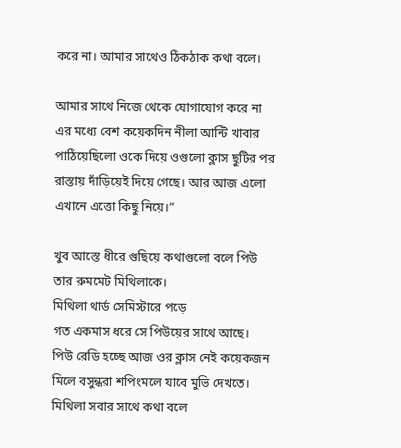করে না। আমার সাথেও ঠিকঠাক কথা বলে।

আমার সাথে নিজে থেকে যোগাযোগ করে না এর মধ্যে বেশ কয়েকদিন নীলা আন্টি খাবার পাঠিয়েছিলো ওকে দিয়ে ওগুলো ক্লাস ছুটির পর রাস্তায় দাঁড়িয়েই দিয়ে গেছে। আর আজ এলো এখানে এত্তো কিছু নিয়ে।”

খুব আস্তে ধীরে গুছিয়ে কথাগুলো বলে পিউ তার রুমমেট মিথিলাকে।
মিথিলা থার্ড সেমিস্টারে পড়ে
গত একমাস ধরে সে পিউয়ের সাথে আছে।
পিউ রেডি হচ্ছে আজ ওর ক্লাস নেই কয়েকজন মিলে বসুন্ধরা শপিংমলে যাবে মুভি দেখতে।
মিথিলা সবার সাথে কথা বলে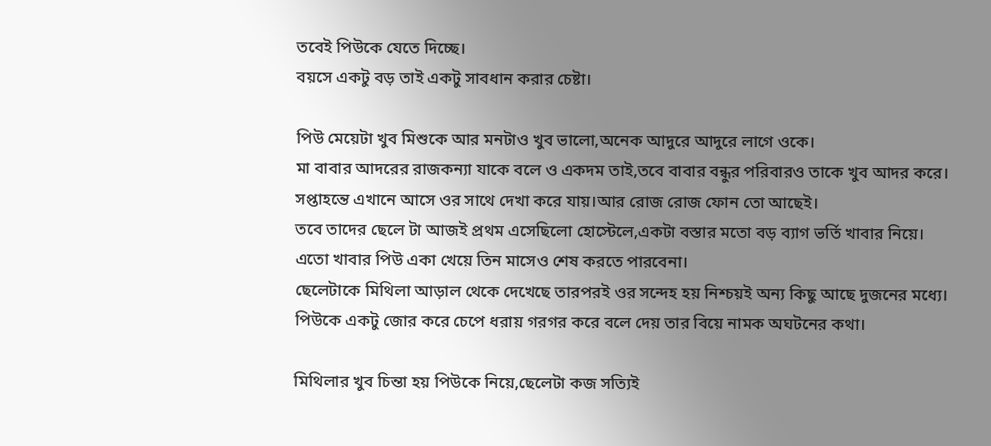তবেই পিউকে যেতে দিচ্ছে।
বয়সে একটু বড় তাই একটু সাবধান করার চেষ্টা।

পিউ মেয়েটা খুব মিশুকে আর মনটাও খুব ভালো,অনেক আদুরে আদুরে লাগে ওকে।
মা বাবার আদরের রাজকন্যা যাকে বলে ও একদম তাই,তবে বাবার বন্ধুর পরিবারও তাকে খুব আদর করে।
সপ্তাহন্তে এখানে আসে ওর সাথে দেখা করে যায়।আর রোজ রোজ ফোন তো আছেই।
তবে তাদের ছেলে টা আজই প্রথম এসেছিলো হোস্টেলে,একটা বস্তার মতো বড় ব্যাগ ভর্তি খাবার নিয়ে।
এতো খাবার পিউ একা খেয়ে তিন মাসেও শেষ করতে পারবেনা।
ছেলেটাকে মিথিলা আড়াল থেকে দেখেছে তারপরই ওর সন্দেহ হয় নিশ্চয়ই অন্য কিছু আছে দুজনের মধ্যে।
পিউকে একটু জোর করে চেপে ধরায় গরগর করে বলে দেয় তার বিয়ে নামক অঘটনের কথা।

মিথিলার খুব চিন্তা হয় পিউকে নিয়ে,ছেলেটা কজ সত্যিই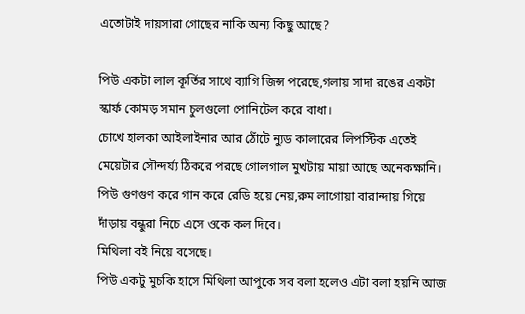এতোটাই দায়সারা গোছের নাকি অন্য কিছু আছে?

পিউ একটা লাল কূর্তির সাথে ব্যাগি জিন্স পরেছে,গলায় সাদা রঙের একটা স্কার্ফ কোমড় সমান চুলগুলো পোনিটেল করে বাধা।
চোখে হালকা আইলাইনার আর ঠোঁটে ন্যুড কালারের লিপস্টিক এতেই মেয়েটার সৌন্দর্য্য ঠিকরে পরছে গোলগাল মুখটায় মায়া আছে অনেকক্ষানি।
পিউ গুণগুণ করে গান করে রেডি হয়ে নেয়,রুম লাগোয়া বারান্দায় গিয়ে দাঁড়ায় বন্ধুরা নিচে এসে ওকে কল দিবে।
মিথিলা বই নিয়ে বসেছে।
পিউ একটু মুচকি হাসে মিথিলা আপুকে সব বলা হলেও এটা বলা হয়নি আজ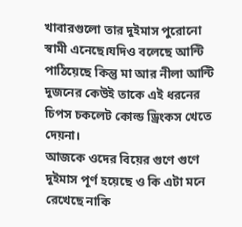খাবারগুলো তার দুইমাস পুরোনো স্বামী এনেছে।যদিও বলেছে আন্টি পাঠিয়েছে কিন্তু মা আর নীলা আন্টি দুজনের কেউই তাকে এই ধরনের চিপস চকলেট কোল্ড ড্রিংকস খেতে দেয়না।
আজকে ওদের বিয়ের গুণে গুণে দুইমাস পূর্ণ হয়েছে ও কি এটা মনে রেখেছে নাকি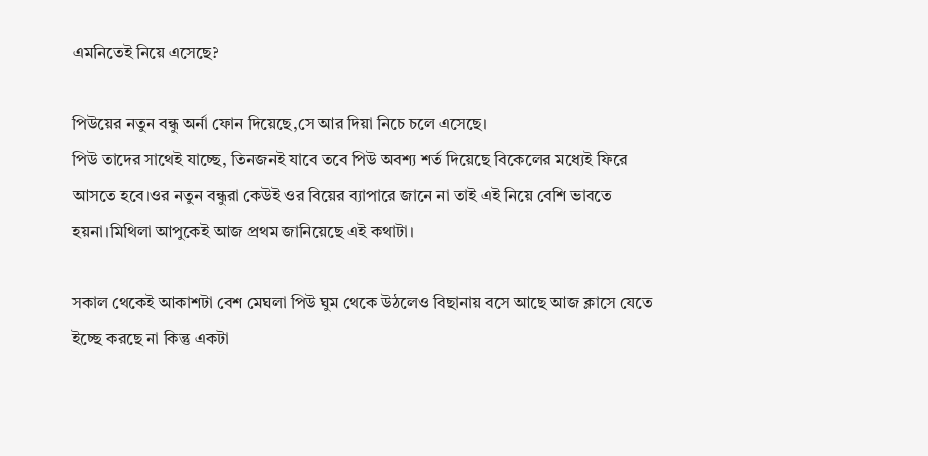এমনিতেই নিয়ে এসেছে?

পিউয়ের নতুন বন্ধু অর্না ফোন দিয়েছে,সে আর দিয়া নিচে চলে এসেছে।
পিউ তাদের সাথেই যাচ্ছে, তিনজনই যাবে তবে পিউ অবশ্য শর্ত দিয়েছে বিকেলের মধ্যেই ফিরে আসতে হবে।ওর নতুন বন্ধুরা কেউই ওর বিয়ের ব্যাপারে জানে না তাই এই নিয়ে বেশি ভাবতে হয়না।মিথিলা আপুকেই আজ প্রথম জানিয়েছে এই কথাটা।

সকাল থেকেই আকাশটা বেশ মেঘলা পিউ ঘুম থেকে উঠলেও বিছানায় বসে আছে আজ ক্লাসে যেতে ইচ্ছে করছে না কিন্তু একটা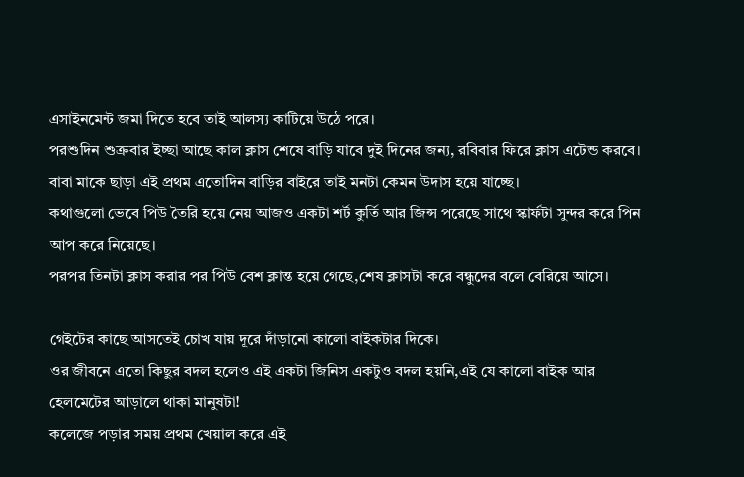এসাইনমেন্ট জমা দিতে হবে তাই আলস্য কাটিয়ে উঠে পরে।
পরশুদিন শুক্রবার ইচ্ছা আছে কাল ক্লাস শেষে বাড়ি যাবে দুই দিনের জন্য, রবিবার ফিরে ক্লাস এটেন্ড করবে।
বাবা মাকে ছাড়া এই প্রথম এতোদিন বাড়ির বাইরে তাই মনটা কেমন উদাস হয়ে যাচ্ছে।
কথাগুলো ভেবে পিউ তৈরি হয়ে নেয় আজও একটা শর্ট কুর্তি আর জিন্স পরেছে সাথে স্কার্ফটা সুন্দর করে পিন আপ করে নিয়েছে।
পরপর তিনটা ক্লাস করার পর পিউ বেশ ক্লান্ত হয়ে গেছে,শেষ ক্লাসটা করে বন্ধুদের বলে বেরিয়ে আসে।

গেইটের কাছে আসতেই চোখ যায় দূরে দাঁড়ানো কালো বাইকটার দিকে।
ওর জীবনে এতো কিছুর বদল হলেও এই একটা জিনিস একটুও বদল হয়নি,এই যে কালো বাইক আর হেলমেটের আড়ালে থাকা মানুষটা!
কলেজে পড়ার সময় প্রথম খেয়াল করে এই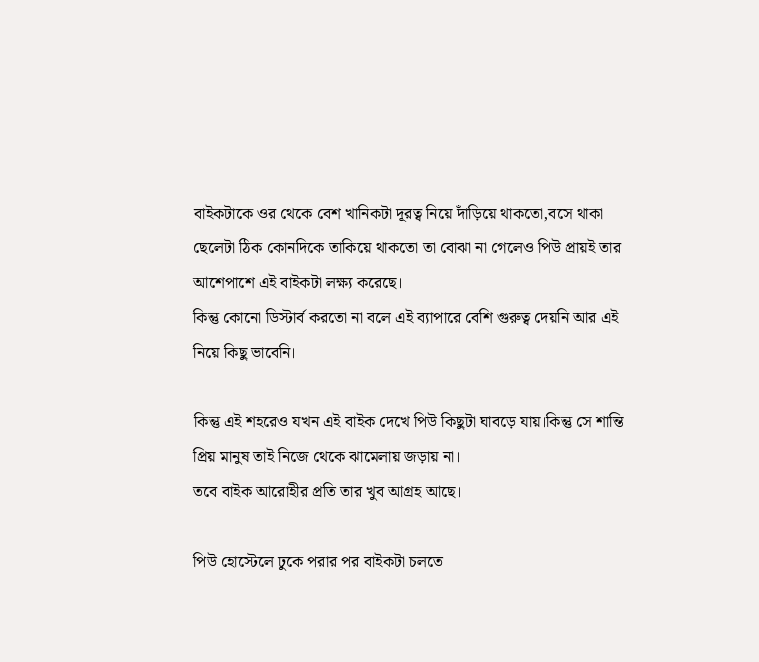বাইকটাকে ওর থেকে বেশ খানিকটা দূরত্ব নিয়ে দাঁড়িয়ে থাকতো,বসে থাকা ছেলেটা ঠিক কোনদিকে তাকিয়ে থাকতো তা বোঝা না গেলেও পিউ প্রায়ই তার আশেপাশে এই বাইকটা লক্ষ্য করেছে।
কিন্তু কোনো ডিস্টার্ব করতো না বলে এই ব্যাপারে বেশি গুরুত্ব দেয়নি আর এই নিয়ে কিছু ভাবেনি।

কিন্তু এই শহরেও যখন এই বাইক দেখে পিউ কিছুটা ঘাবড়ে যায়।কিন্তু সে শান্তি প্রিয় মানুষ তাই নিজে থেকে ঝামেলায় জড়ায় না।
তবে বাইক আরোহীর প্রতি তার খুব আগ্রহ আছে।

পিউ হোস্টেলে ঢুকে পরার পর বাইকটা চলতে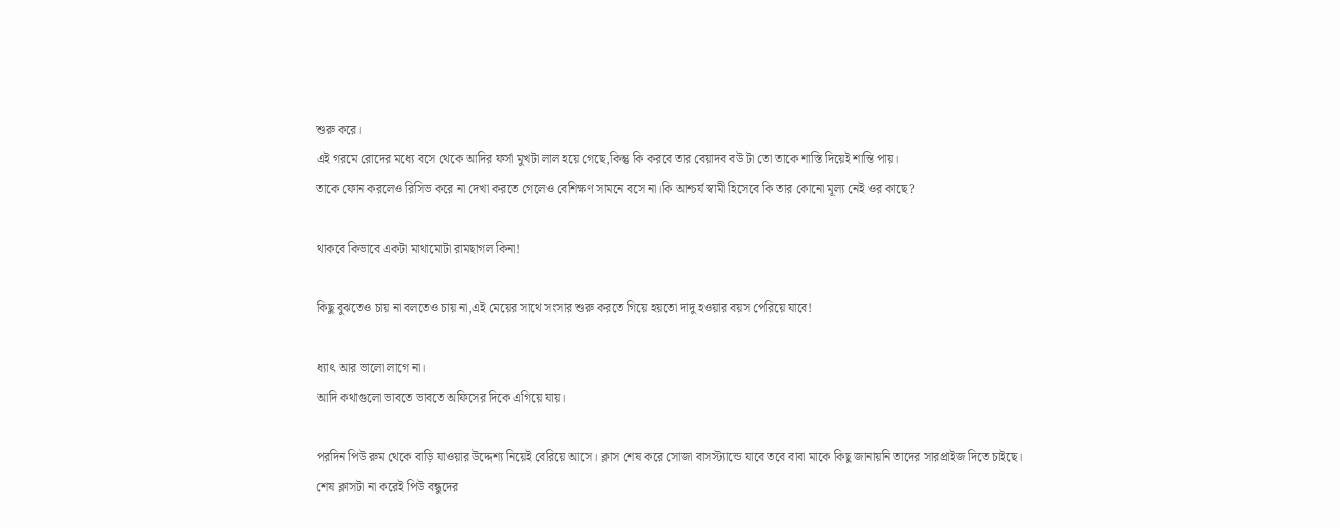শুরু করে।
এই গরমে রোদের মধ্যে বসে থেকে আদির ফর্সা মুখটা লাল হয়ে গেছে,কিন্তু কি করবে তার বেয়াদব বউ টা তো তাকে শাস্তি দিয়েই শান্তি পায়।
তাকে ফোন করলেও রিসিভ করে না দেখা করতে গেলেও বেশিক্ষণ সামনে বসে না।কি আশ্চর্য স্বামী হিসেবে কি তার কোনো মূল্য নেই ওর কাছে?

থাকবে কিভাবে একটা মাথামোটা রামছাগল কিনা!

কিছু বুঝতেও চায় না বলতেও চায় না,এই মেয়ের সাথে সংসার শুরু করতে গিয়ে হয়তো দাদু হওয়ার বয়স পেরিয়ে যাবে!

ধ্যাৎ আর ভালো লাগে না।
আদি কথাগুলো ভাবতে ভাবতে অফিসের দিকে এগিয়ে যায়।

পরদিন পিউ রুম থেকে বাড়ি যাওয়ার উদ্দেশ্য নিয়েই বেরিয়ে আসে। ক্লাস শেষ করে সোজা বাসস্ট্যান্ডে যাবে তবে বাবা মাকে কিছু জানায়নি তাদের সারপ্রাইজ দিতে চাইছে।
শেষ ক্লাসটা না করেই পিউ বন্ধুদের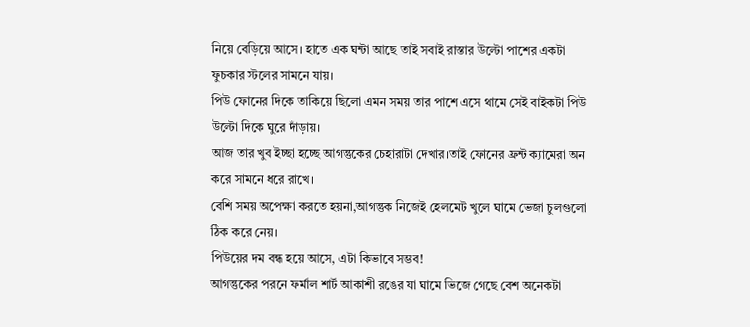নিয়ে বেড়িয়ে আসে। হাতে এক ঘন্টা আছে তাই সবাই রাস্তার উল্টো পাশের একটা ফুচকার স্টলের সামনে যায়।
পিউ ফোনের দিকে তাকিয়ে ছিলো এমন সময় তার পাশে এসে থামে সেই বাইকটা পিউ উল্টো দিকে ঘুরে দাঁড়ায়।
আজ তার খুব ইচ্ছা হচ্ছে আগন্তুকের চেহারাটা দেখার।তাই ফোনের ফ্রন্ট ক্যামেরা অন করে সামনে ধরে রাখে।
বেশি সময় অপেক্ষা করতে হয়না,আগন্তুক নিজেই হেলমেট খুলে ঘামে ভেজা চুলগুলো ঠিক করে নেয়।
পিউয়ের দম বন্ধ হয়ে আসে, এটা কিভাবে সম্ভব!
আগন্তুকের পরনে ফর্মাল শার্ট আকাশী রঙের যা ঘামে ভিজে গেছে বেশ অনেকটা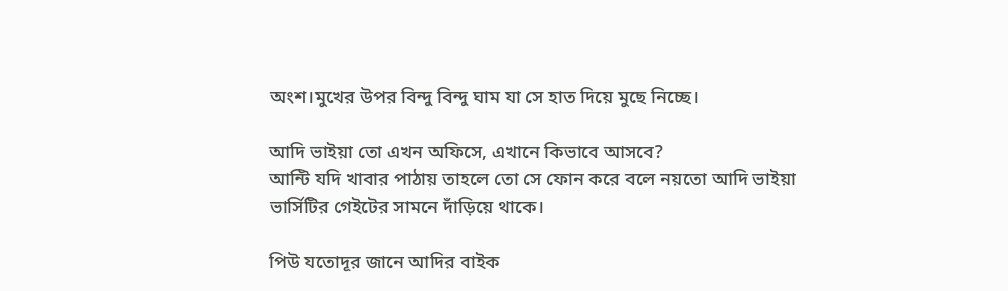অংশ।মুখের উপর বিন্দু বিন্দু ঘাম যা সে হাত দিয়ে মুছে নিচ্ছে।

আদি ভাইয়া তো এখন অফিসে, এখানে কিভাবে আসবে?
আন্টি যদি খাবার পাঠায় তাহলে তো সে ফোন করে বলে নয়তো আদি ভাইয়া ভার্সিটির গেইটের সামনে দাঁড়িয়ে থাকে।

পিউ যতোদূর জানে আদির বাইক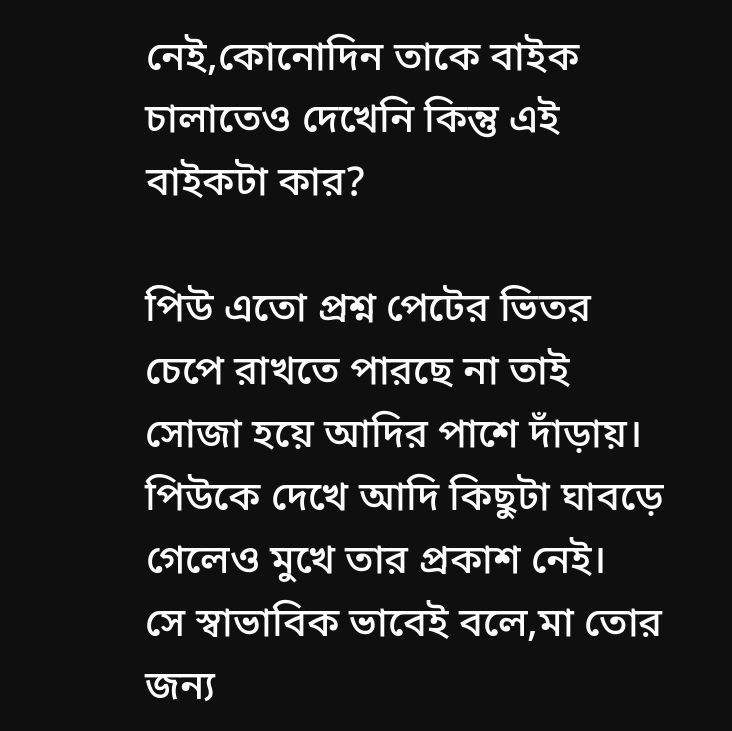নেই,কোনোদিন তাকে বাইক চালাতেও দেখেনি কিন্তু এই বাইকটা কার?

পিউ এতো প্রশ্ন পেটের ভিতর চেপে রাখতে পারছে না তাই সোজা হয়ে আদির পাশে দাঁড়ায়।
পিউকে দেখে আদি কিছুটা ঘাবড়ে গেলেও মুখে তার প্রকাশ নেই।
সে স্বাভাবিক ভাবেই বলে,মা তোর জন্য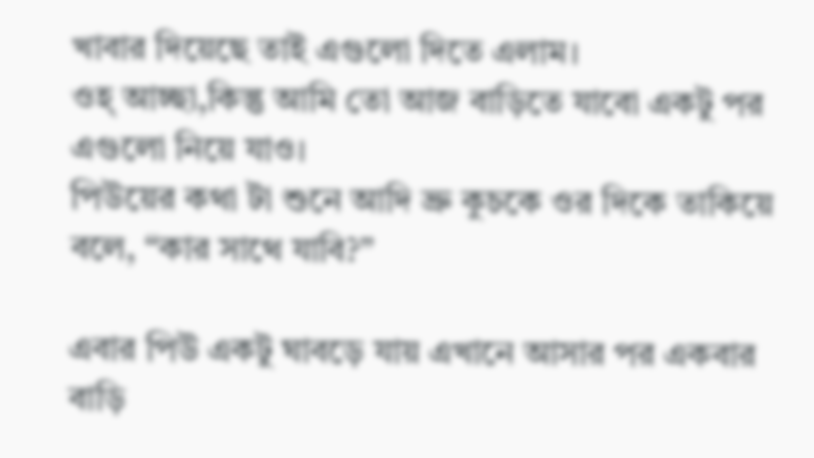খাবার দিয়েছে তাই এগুলো দিতে এলাম।
ওহ্ আচ্ছা,কিন্তু আমি তো আজ বাড়িতে যাবো একটু পর এগুলো নিয়ে যাও।
পিউয়ের কথা টা শুনে আদি ভ্রু কুচকে ওর দিকে তাকিয়ে বলে, “কার সাথে যাবি?”

এবার পিউ একটু ঘাবড়ে যায় এখানে আসার পর একবার বাড়ি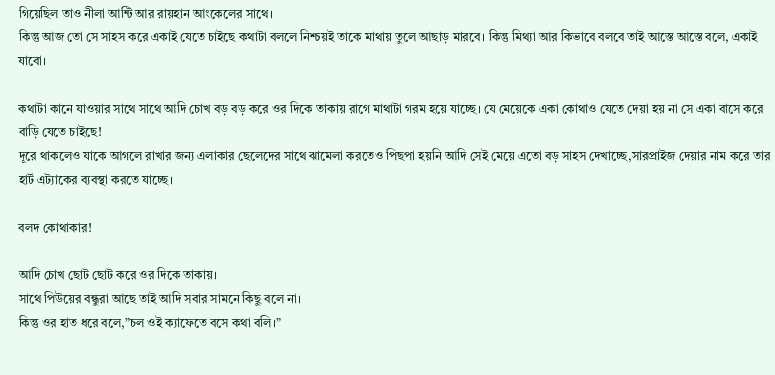গিয়েছিল তাও নীলা আন্টি আর রায়হান আংকেলের সাথে।
কিন্তু আজ তো সে সাহস করে একাই যেতে চাইছে কথাটা বললে নিশ্চয়ই তাকে মাথায় তুলে আছাড় মারবে। কিন্তু মিথ্যা আর কিভাবে বলবে তাই আস্তে আস্তে বলে, একাই যাবো।

কথাটা কানে যাওয়ার সাথে সাথে আদি চোখ বড় বড় করে ওর দিকে তাকায় রাগে মাথাটা গরম হয়ে যাচ্ছে। যে মেয়েকে একা কোথাও যেতে দেয়া হয় না সে একা বাসে করে বাড়ি যেতে চাইছে!
দূরে থাকলেও যাকে আগলে রাখার জন্য এলাকার ছেলেদের সাথে ঝামেলা করতেও পিছপা হয়নি আদি সেই মেয়ে এতো বড় সাহস দেখাচ্ছে,সারপ্রাইজ দেয়ার নাম করে তার হার্ট এট্যাকের ব্যবস্থা করতে যাচ্ছে।

বলদ কোথাকার!

আদি চোখ ছোট ছোট করে ওর দিকে তাকায়।
সাথে পিউয়ের বন্ধুরা আছে তাই আদি সবার সামনে কিছু বলে না।
কিন্তু ওর হাত ধরে বলে,”চল ওই ক্যাফেতে বসে কথা বলি।”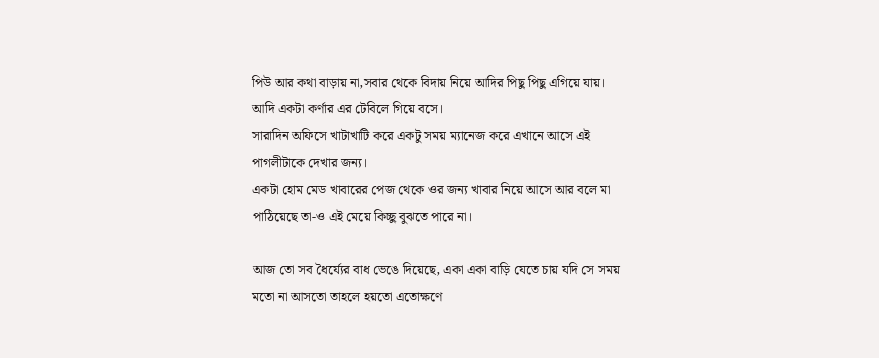পিউ আর কথা বাড়ায় না,সবার থেকে বিদায় নিয়ে আদির পিছু পিছু এগিয়ে যায়।
আদি একটা কর্ণার এর টেবিলে গিয়ে বসে।
সারাদিন অফিসে খাটাখাটি করে একটু সময় ম্যানেজ করে এখানে আসে এই পাগলীটাকে দেখার জন্য।
একটা হোম মেড খাবারের পেজ থেকে ওর জন্য খাবার নিয়ে আসে আর বলে মা পাঠিয়েছে তা-ও এই মেয়ে কিচ্ছু বুঝতে পারে না।

আজ তো সব ধৈর্য্যের বাধ ভেঙে দিয়েছে, একা একা বাড়ি যেতে চায় যদি সে সময় মতো না আসতো তাহলে হয়তো এতোক্ষণে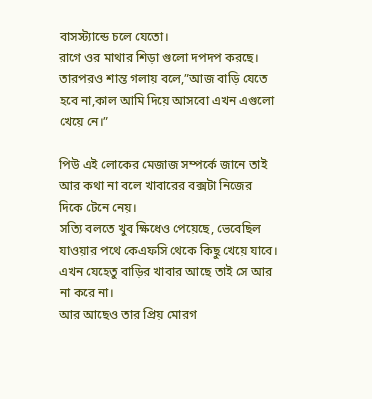বাসস্ট্যান্ডে চলে যেতো।
রাগে ওর মাথার শিড়া গুলো দপদপ করছে।
তারপরও শান্ত গলায় বলে,”আজ বাড়ি যেতে হবে না,কাল আমি দিয়ে আসবো এখন এগুলো খেয়ে নে।”

পিউ এই লোকের মেজাজ সম্পর্কে জানে তাই আর কথা না বলে খাবারের বক্সটা নিজের দিকে টেনে নেয়।
সত্যি বলতে খুব ক্ষিধেও পেয়েছে, ভেবেছিল যাওয়ার পথে কেএফসি থেকে কিছু খেয়ে যাবে।
এখন যেহেতু বাড়ির খাবার আছে তাই সে আর না করে না।
আর আছেও তার প্রিয় মোরগ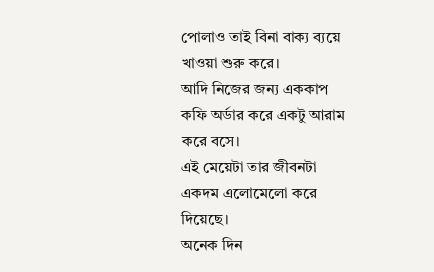পোলাও তাই বিনা বাক্য ব্যয়ে খাওয়া শুরু করে।
আদি নিজের জন্য এককাপ কফি অর্ডার করে একটু আরাম করে বসে।
এই মেয়েটা তার জীবনটা একদম এলোমেলো করে দিয়েছে।
অনেক দিন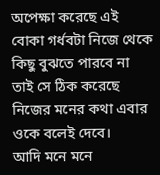অপেক্ষা করেছে এই বোকা গর্ধবটা নিজে থেকে কিছু বুঝতে পারবে না তাই সে ঠিক করেছে নিজের মনের কথা এবার ওকে বলেই দেবে।
আদি মনে মনে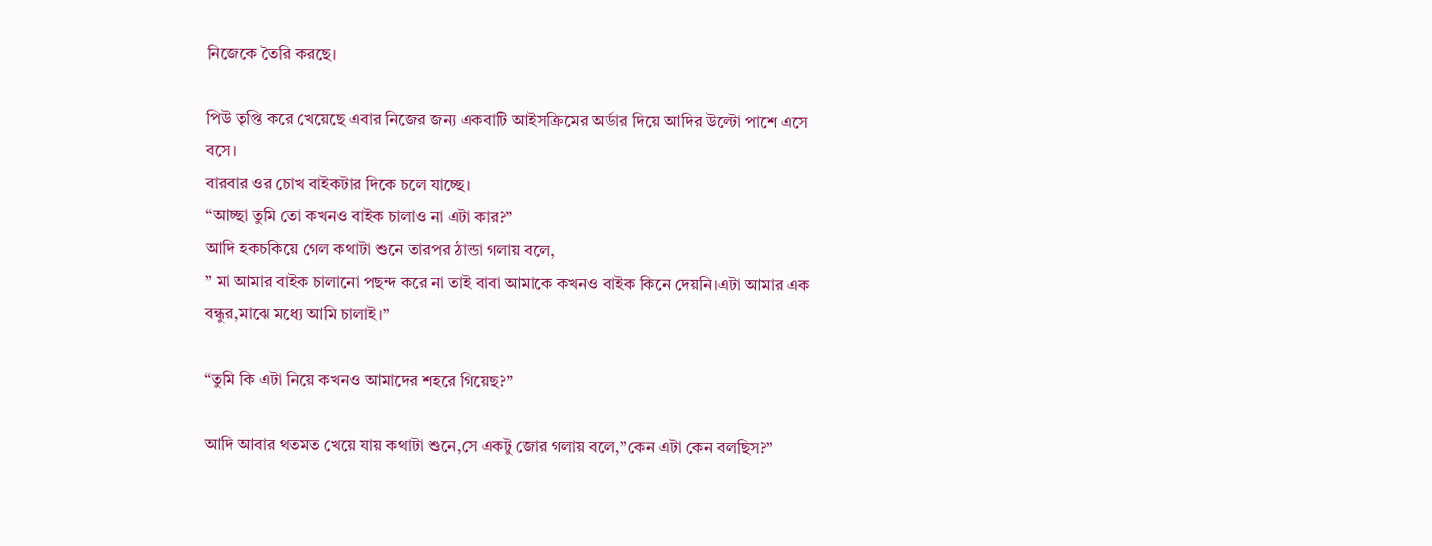নিজেকে তৈরি করছে।

পিউ তৃপ্তি করে খেয়েছে এবার নিজের জন্য একবাটি আইসক্রিমের অর্ডার দিয়ে আদির উল্টো পাশে এসে বসে।
বারবার ওর চোখ বাইকটার দিকে চলে যাচ্ছে।
“আচ্ছা তুমি তো কখনও বাইক চালাও না এটা কার?”
আদি হকচকিয়ে গেল কথাটা শুনে তারপর ঠান্ডা গলায় বলে,
” মা আমার বাইক চালানো পছন্দ করে না তাই বাবা আমাকে কখনও বাইক কিনে দেয়নি।এটা আমার এক বন্ধুর,মাঝে মধ্যে আমি চালাই।”

“তুমি কি এটা নিয়ে কখনও আমাদের শহরে গিয়েছ?”

আদি আবার থতমত খেয়ে যায় কথাটা শুনে,সে একটু জোর গলায় বলে,”কেন এটা কেন বলছিস?”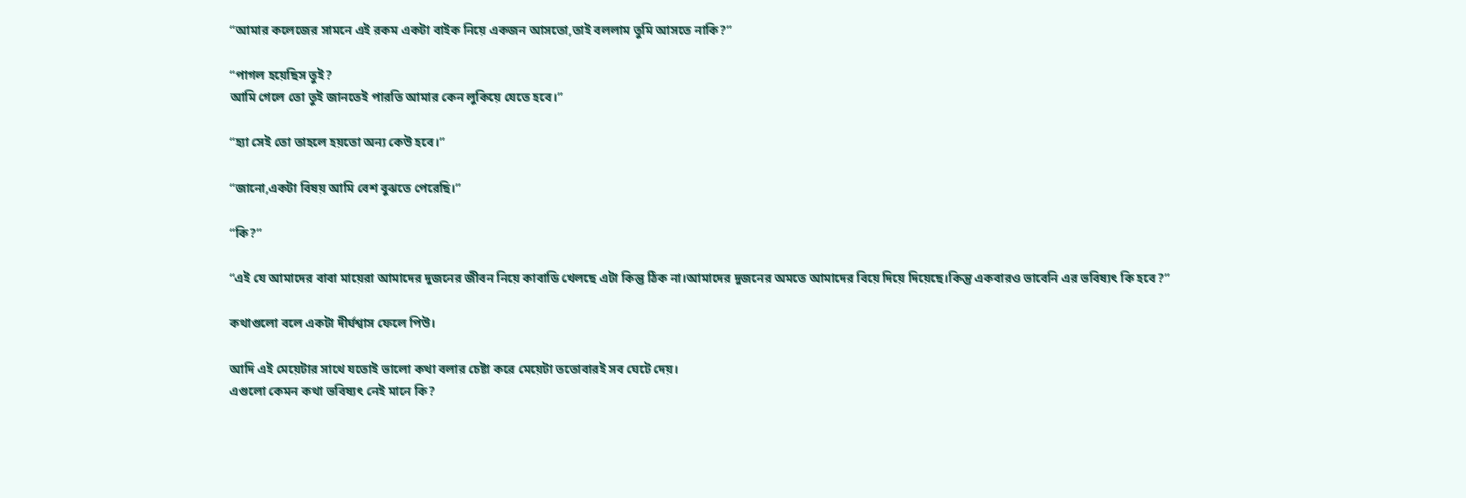“আমার কলেজের সামনে এই রকম একটা বাইক নিয়ে একজন আসতো,তাই বললাম তুমি আসতে নাকি?”

“পাগল হয়েছিস তুই?
আমি গেলে তো তুই জানতেই পারতি আমার কেন লুকিয়ে যেতে হবে।”

“হ্যা সেই তো তাহলে হয়তো অন্য কেউ হবে।”

“জানো,একটা বিষয় আমি বেশ বুঝতে পেরেছি।”

“কি?”

“এই যে আমাদের বাবা মায়েরা আমাদের দুজনের জীবন নিয়ে কাবাডি খেলছে এটা কিন্তু ঠিক না।আমাদের দুজনের অমতে আমাদের বিয়ে দিয়ে দিয়েছে।কিন্তু একবারও ভাবেনি এর ভবিষ্যৎ কি হবে?”

কথাগুলো বলে একটা দীর্ঘশ্বাস ফেলে পিউ।

আদি এই মেয়েটার সাথে যতোই ভালো কথা বলার চেষ্টা করে মেয়েটা ততোবারই সব ঘেটে দেয়।
এগুলো কেমন কথা ভবিষ্যৎ নেই মানে কি?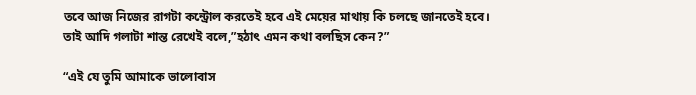তবে আজ নিজের রাগটা কন্ট্রোল করতেই হবে এই মেয়ের মাথায় কি চলছে জানতেই হবে।
তাই আদি গলাটা শান্ত রেখেই বলে,”হঠাৎ এমন কথা বলছিস কেন?”

“এই যে তুমি আমাকে ভালোবাস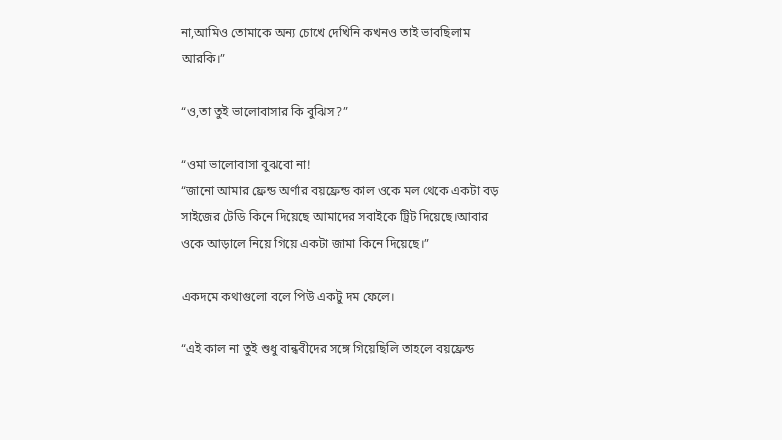না,আমিও তোমাকে অন্য চোখে দেখিনি কখনও তাই ভাবছিলাম আরকি।”

“ও,তা তুই ভালোবাসার কি বুঝিস?”

“ওমা ভালোবাসা বুঝবো না!
“জানো আমার ফ্রেন্ড অর্ণার বয়ফ্রেন্ড কাল ওকে মল থেকে একটা বড় সাইজের টেডি কিনে দিয়েছে আমাদের সবাইকে ট্রিট দিয়েছে।আবার ওকে আড়ালে নিয়ে গিয়ে একটা জামা কিনে দিয়েছে।”

একদমে কথাগুলো বলে পিউ একটু দম ফেলে।

“এই কাল না তুই শুধু বান্ধবীদের সঙ্গে গিয়েছিলি তাহলে বয়ফ্রেন্ড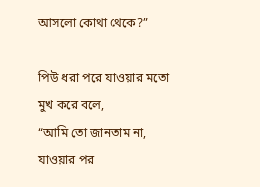আসলো কোথা থেকে?”

পিউ ধরা পরে যাওয়ার মতো মুখ করে বলে,
“আমি তো জানতাম না, যাওয়ার পর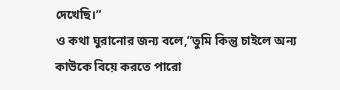দেখেছি।”
ও কথা ঘুরানোর জন্য বলে,”তুমি কিন্তু চাইলে অন্য কাউকে বিয়ে করতে পারো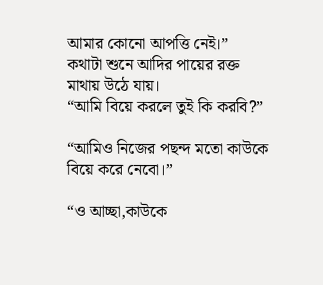আমার কোনো আপত্তি নেই।”
কথাটা শুনে আদির পায়ের রক্ত মাথায় উঠে যায়।
“আমি বিয়ে করলে তুই কি করবি?”

“আমিও নিজের পছন্দ মতো কাউকে বিয়ে করে নেবো।”

“ও আচ্ছা,কাউকে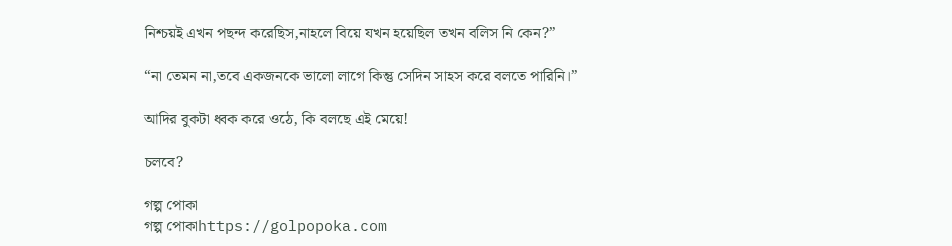নিশ্চয়ই এখন পছন্দ করেছিস,নাহলে বিয়ে যখন হয়েছিল তখন বলিস নি কেন?”

“না তেমন না,তবে একজনকে ভালো লাগে কিন্তু সেদিন সাহস করে বলতে পারিনি।”

আদির বুকটা ধ্বক করে ওঠে, কি বলছে এই মেয়ে!

চলবে?

গল্প পোকা
গল্প পোকাhttps://golpopoka.com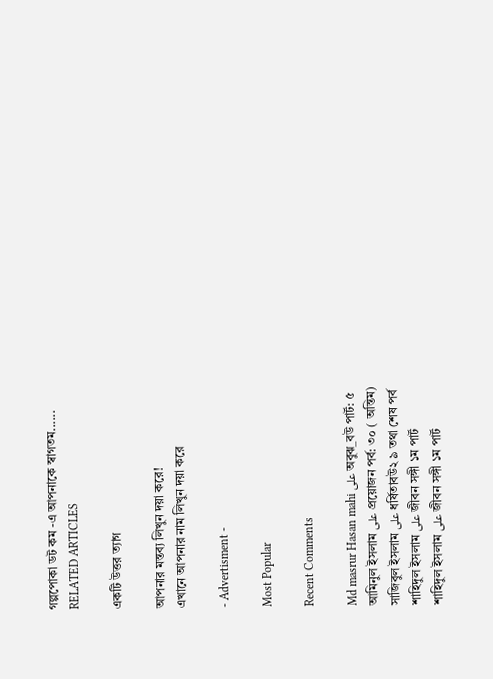গল্পপোকা ডট কম -এ আপনাকে স্বাগতম......
RELATED ARTICLES

একটি উত্তর ত্যাগ

আপনার মন্তব্য লিখুন দয়া করে!
এখানে আপনার নাম লিখুন দয়া করে

- Advertisment -

Most Popular

Recent Comments

Md masrur Hasan mahi على অবুঝ_বউ পার্ট: ৫
আমিনুল ইসলাম على প্রয়োজন পর্ব: ৩০ ( অন্তিম)
সাজিবুল ইসলাম على ধর্ষিতাবউ২ ৯ তথা শেষ পর্ব
শাহিদুল ইসলাম على জীবন সঙ্গী ১ম পার্ট
শাহিদুল ইসলাম على জীবন সঙ্গী ১ম পার্ট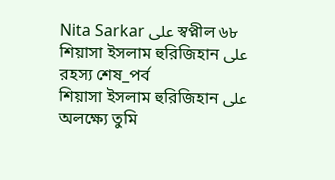Nita Sarkar على স্বপ্নীল ৬৮
শিয়াসা ইসলাম হুরিজিহান على রহস্য শেষ_পর্ব
শিয়াসা ইসলাম হুরিজিহান على অলক্ষ্যে তুমি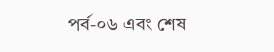পর্ব-০৬ এবং শেষ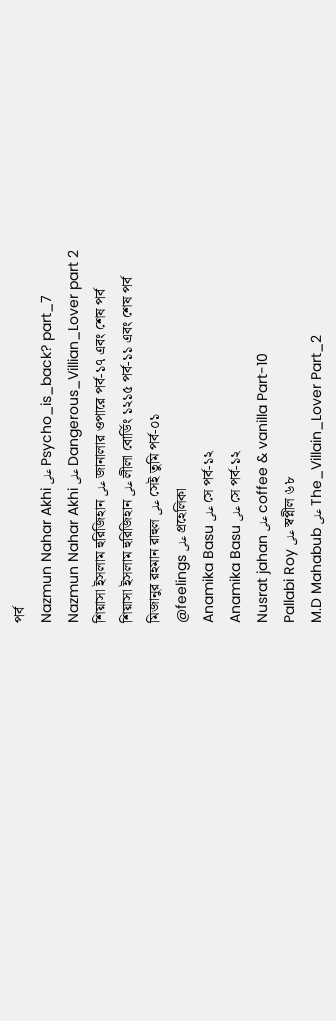পর্ব
Nazmun Nahar Akhi على Psycho_is_back? part_7
Nazmun Nahar Akhi على Dangerous_Villian_Lover part 2
শিয়াসা ইসলাম হুরিজিহান على জানালার ওপারে পর্ব-১৭ এবং শেষ পর্ব
শিয়াসা ইসলাম হুরিজিহান على লীলা বোর্ডিং ১২১৫ পর্ব-১১ এবং শেষ পর্ব
মিজানুর রহমান রাহুল على সেই তুমি পর্ব-০১
@feelings على প্রহেলিকা
Anamika Basu على সে পর্ব-১২
Anamika Basu على সে পর্ব-১২
Nusrat jahan على coffee & vanilla Part-10
Pallabi Roy على স্বপ্নীল ৬৮
M.D Mahabub على The_Villain_Lover Part_2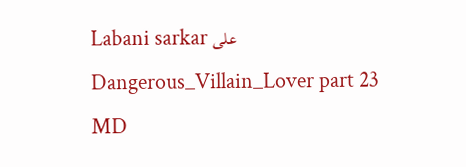Labani sarkar على Dangerous_Villain_Lover part 23
MD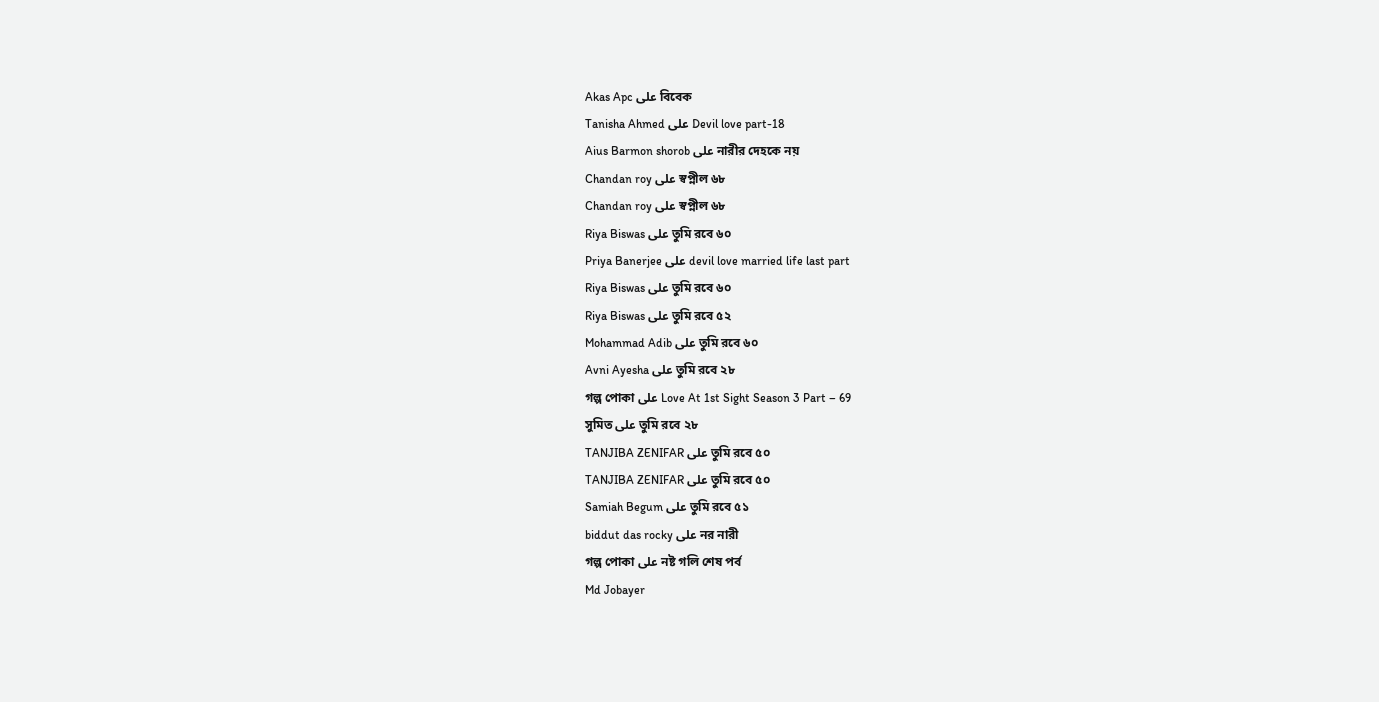Akas Apc على বিবেক
Tanisha Ahmed على Devil love part-18
Aius Barmon shorob على নারীর দেহকে নয়
Chandan roy على স্বপ্নীল ৬৮
Chandan roy على স্বপ্নীল ৬৮
Riya Biswas على তুমি রবে ৬০
Priya Banerjee على devil love married life last part
Riya Biswas على তুমি রবে ৬০
Riya Biswas على তুমি রবে ৫২
Mohammad Adib على তুমি রবে ৬০
Avni Ayesha على তুমি রবে ২৮
গল্প পোকা على Love At 1st Sight Season 3 Part – 69
সুমিত على তুমি রবে ২৮
TANJIBA ZENIFAR على তুমি রবে ৫০
TANJIBA ZENIFAR على তুমি রবে ৫০
Samiah Begum على তুমি রবে ৫১
biddut das rocky على নর নারী
গল্প পোকা على নষ্ট গলি শেষ পর্ব
Md Jobayer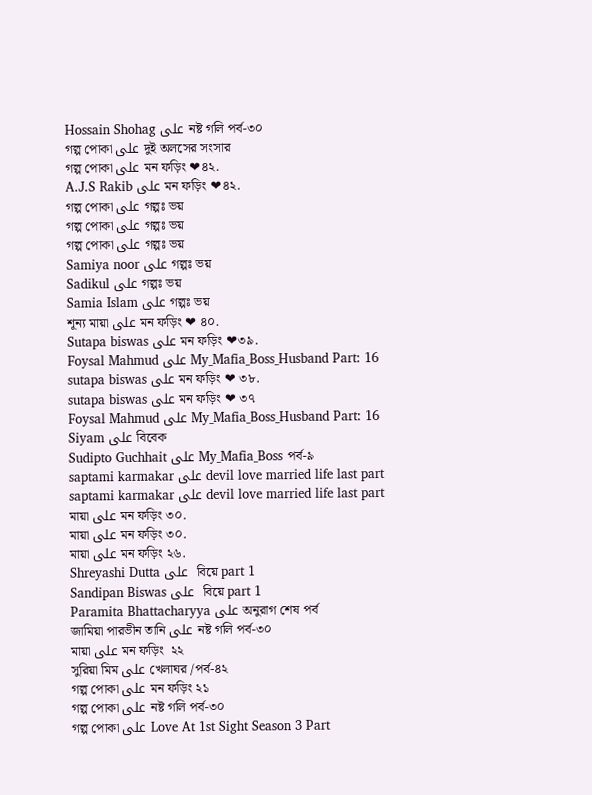Hossain Shohag على নষ্ট গলি পর্ব-৩০
গল্প পোকা على দুই অলসের সংসার
গল্প পোকা على মন ফড়িং ❤৪২.
A.J.S Rakib على মন ফড়িং ❤৪২.
গল্প পোকা على গল্পঃ ভয়
গল্প পোকা على গল্পঃ ভয়
গল্প পোকা على গল্পঃ ভয়
Samiya noor على গল্পঃ ভয়
Sadikul على গল্পঃ ভয়
Samia Islam على গল্পঃ ভয়
শূন্য মায়া على মন ফড়িং ❤ ৪০.
Sutapa biswas على মন ফড়িং ❤৩৯.
Foysal Mahmud على My_Mafia_Boss_Husband Part: 16
sutapa biswas على মন ফড়িং ❤ ৩৮.
sutapa biswas على মন ফড়িং ❤ ৩৭
Foysal Mahmud على My_Mafia_Boss_Husband Part: 16
Siyam على বিবেক
Sudipto Guchhait على My_Mafia_Boss পর্ব-৯
saptami karmakar على devil love married life last part
saptami karmakar على devil love married life last part
মায়া على মন ফড়িং ৩০.
মায়া على মন ফড়িং ৩০.
মায়া على মন ফড়িং ২৬.
Shreyashi Dutta على  বিয়ে part 1
Sandipan Biswas على  বিয়ে part 1
Paramita Bhattacharyya على অনুরাগ শেষ পর্ব
জামিয়া পারভীন তানি على নষ্ট গলি পর্ব-৩০
মায়া على মন ফড়িং  ২২
সুরিয়া মিম على খেলাঘর /পর্ব-৪২
গল্প পোকা على মন ফড়িং ২১
গল্প পোকা على নষ্ট গলি পর্ব-৩০
গল্প পোকা على Love At 1st Sight Season 3 Part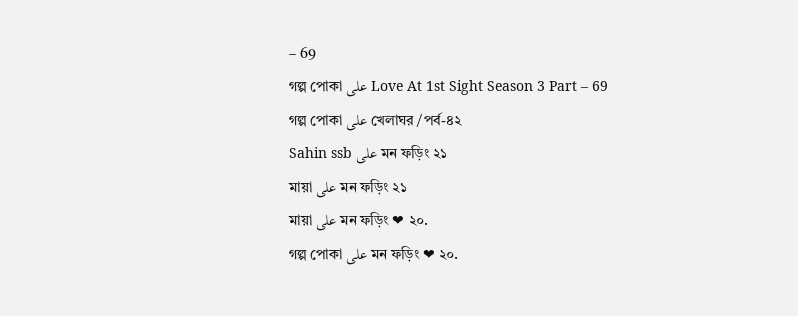– 69
গল্প পোকা على Love At 1st Sight Season 3 Part – 69
গল্প পোকা على খেলাঘর /পর্ব-৪২
Sahin ssb على মন ফড়িং ২১
মায়া على মন ফড়িং ২১
মায়া على মন ফড়িং ❤ ২০.
গল্প পোকা على মন ফড়িং ❤ ২০.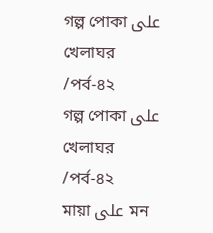গল্প পোকা على খেলাঘর /পর্ব-৪২
গল্প পোকা على খেলাঘর /পর্ব-৪২
মায়া على মন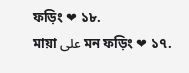ফড়িং ❤ ১৮.
মায়া على মন ফড়িং ❤ ১৭.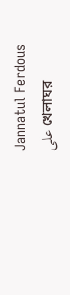Jannatul Ferdous على খেলাঘর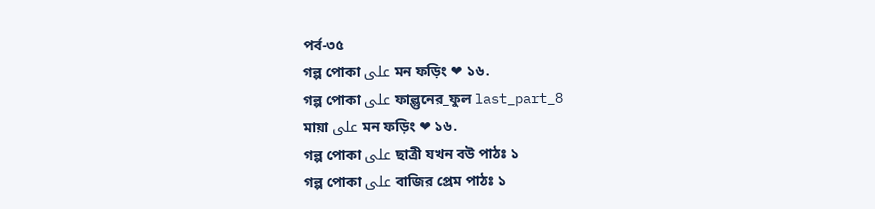পর্ব-৩৫
গল্প পোকা على মন ফড়িং ❤ ১৬.
গল্প পোকা على ফাল্গুনের_ফুল last_part_8
মায়া على মন ফড়িং ❤ ১৬.
গল্প পোকা على ছাত্রী যখন বউ পাঠঃ ১
গল্প পোকা على বাজির প্রেম পাঠঃ ১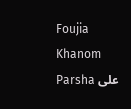Foujia Khanom Parsha على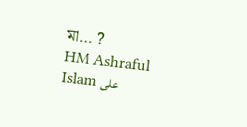মা… ?
HM Ashraful Islam على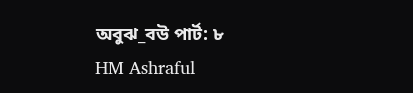অবুঝ_বউ পার্ট: ৮
HM Ashraful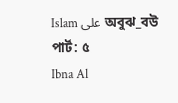Islam على অবুঝ_বউ পার্ট: ৫
Ibna Al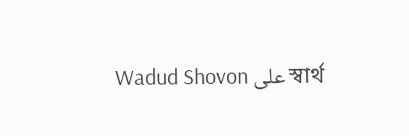Wadud Shovon على স্বার্থ